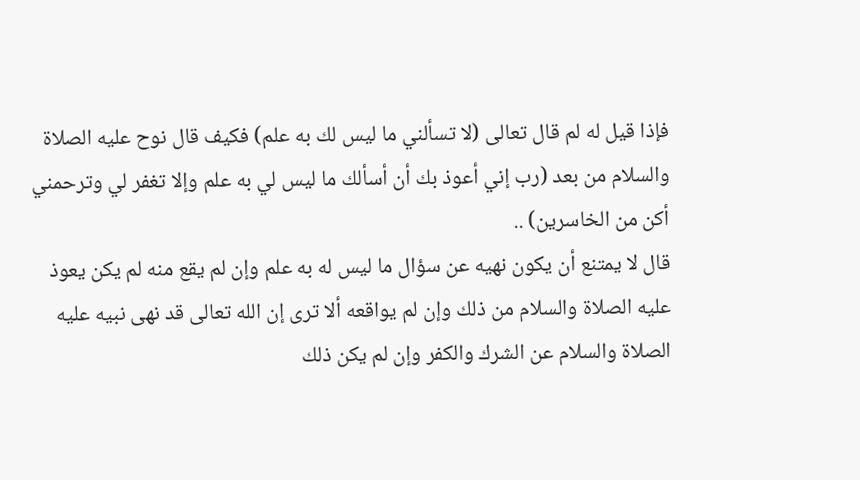فإذا قيل له لم قال تعالى (لا تسألني ما ليس لك به علم) فكيف قال نوح عليه الصلاة والسلام من بعد (رب إني أعوذ بك أن أسألك ما ليس لي به علم وإلا تغفر لي وترحمني أكن من الخاسرين) ..
قال لا يمتنع أن يكون نهيه عن سؤال ما ليس له به علم وإن لم يقع منه لم يكن يعوذ عليه الصلاة والسلام من ذلك وإن لم يواقعه ألا ترى إن الله تعالى قد نهى نبيه عليه الصلاة والسلام عن الشرك والكفر وإن لم يكن ذلك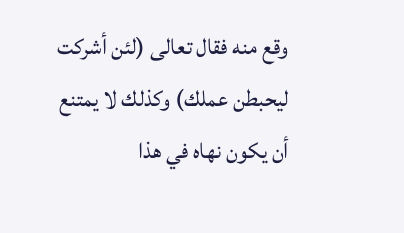وقع منه فقال تعالى (لئن أشركت ليحبطن عملك) وكذلك لا يمتنع أن يكون نهاه في هذا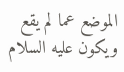الموضع عما لم يقع ويكون عليه السلام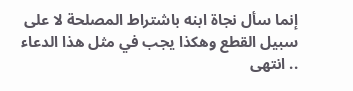إنما سأل نجاة ابنه باشتراط المصلحة لا على سبيل القطع وهكذا يجب في مثل هذا الدعاء .. انتهى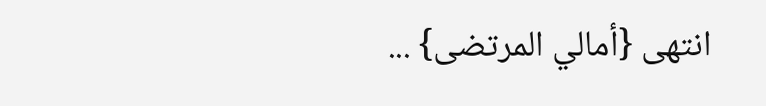انتهى {أمالي المرتضى} ...